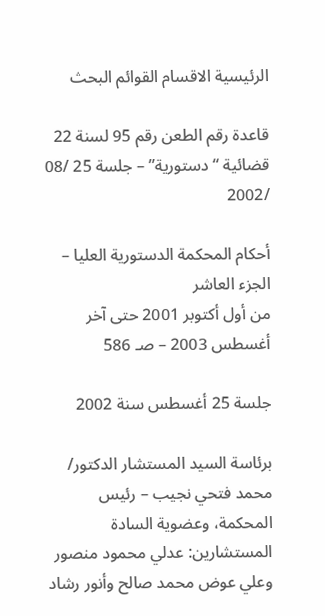الرئيسية الاقسام القوائم البحث

قاعدة رقم الطعن رقم 95 لسنة 22 قضائية “دستورية” – جلسة 25 /08 /2002

أحكام المحكمة الدستورية العليا – الجزء العاشر
من أول أكتوبر 2001 حتى آخر أغسطس 2003 – صـ 586

جلسة 25 أغسطس سنة 2002

برئاسة السيد المستشار الدكتور/ محمد فتحي نجيب – رئيس المحكمة، وعضوية السادة المستشارين: عدلي محمود منصور وعلي عوض محمد صالح وأنور رشاد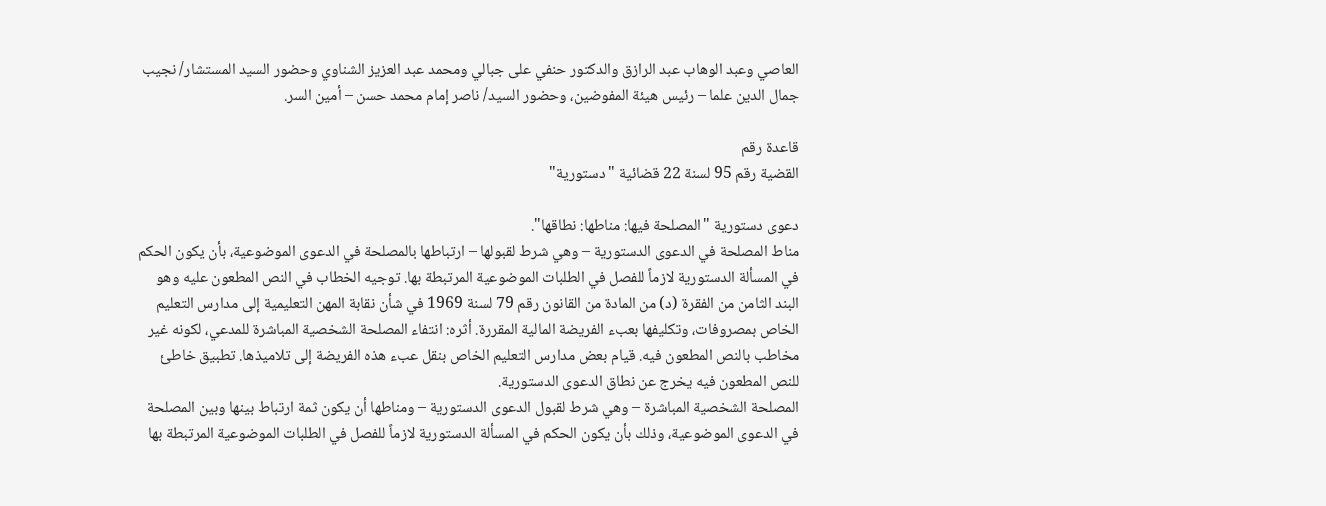العاصي وعبد الوهاب عبد الرازق والدكتور حنفي على جبالي ومحمد عبد العزيز الشناوي وحضور السيد المستشار/ نجيب جمال الدين علما – رئيس هيئة المفوضين، وحضور السيد/ ناصر إمام محمد حسن – أمين السر.

قاعدة رقم
القضية رقم 95 لسنة 22 قضائية "دستورية"

دعوى دستورية "المصلحة فيها: مناطها: نطاقها".
مناط المصلحة في الدعوى الدستورية – وهي شرط لقبولها – ارتباطها بالمصلحة في الدعوى الموضوعية، بأن يكون الحكم في المسألة الدستورية لازماً للفصل في الطلبات الموضوعية المرتبطة بها. توجيه الخطاب في النص المطعون عليه وهو البند الثامن من الفقرة (د) من المادة من القانون رقم 79 لسنة 1969 في شأن نقابة المهن التعليمية إلى مدارس التعليم الخاص بمصروفات، وتكليفها بعبء الفريضة المالية المقررة. أثره: انتفاء المصلحة الشخصية المباشرة للمدعي، لكونه غير مخاطب بالنص المطعون فيه. قيام بعض مدارس التعليم الخاص بنقل عبء هذه الفريضة إلى تلاميذها. تطبيق خاطئ للنص المطعون فيه يخرج عن نطاق الدعوى الدستورية.
المصلحة الشخصية المباشرة – وهي شرط لقبول الدعوى الدستورية – ومناطها أن يكون ثمة ارتباط بينها وبين المصلحة في الدعوى الموضوعية، وذلك بأن يكون الحكم في المسألة الدستورية لازماً للفصل في الطلبات الموضوعية المرتبطة بها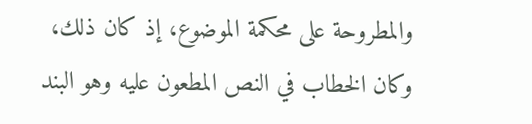والمطروحة على محكمة الموضوع، إذ كان ذلك، وكان الخطاب في النص المطعون عليه وهو البند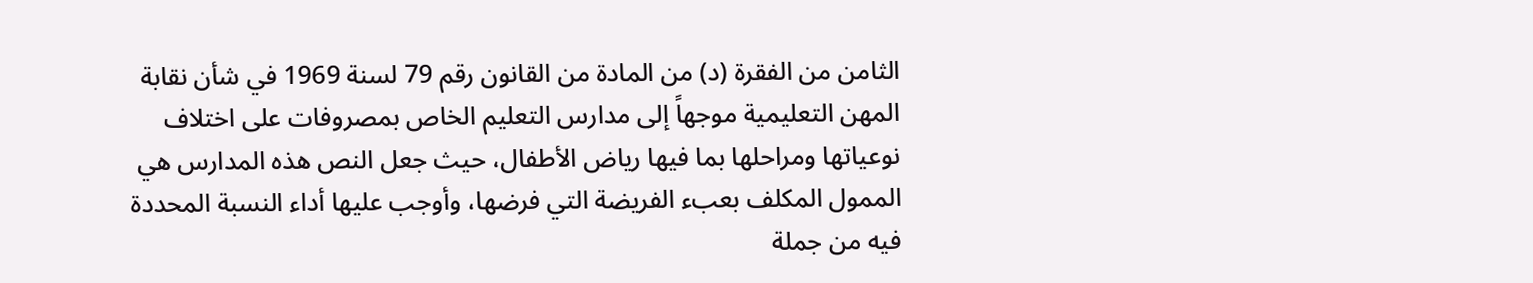الثامن من الفقرة (د) من المادة من القانون رقم 79 لسنة 1969 في شأن نقابة المهن التعليمية موجهاً إلى مدارس التعليم الخاص بمصروفات على اختلاف نوعياتها ومراحلها بما فيها رياض الأطفال، حيث جعل النص هذه المدارس هي الممول المكلف بعبء الفريضة التي فرضها، وأوجب عليها أداء النسبة المحددة فيه من جملة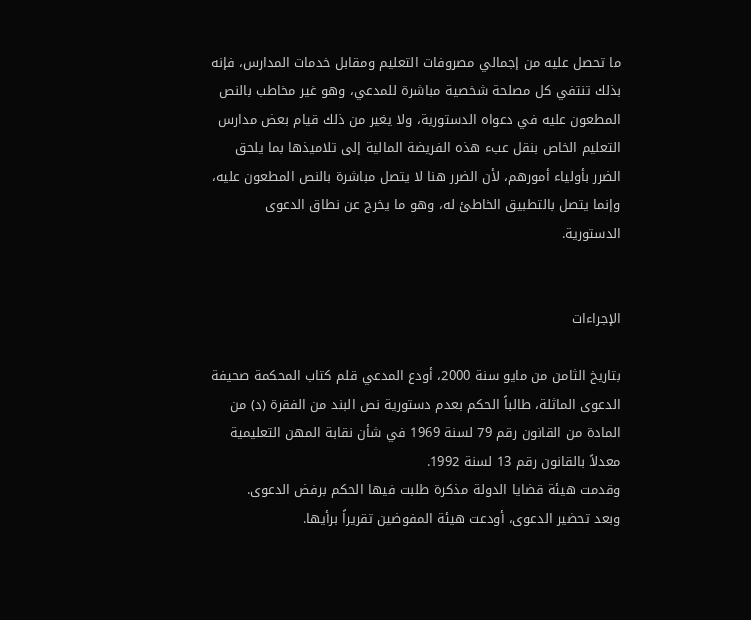ما تحصل عليه من إجمالي مصروفات التعليم ومقابل خدمات المدارس، فإنه بذلك تنتفي كل مصلحة شخصية مباشرة للمدعي، وهو غير مخاطب بالنص المطعون عليه في دعواه الدستورية، ولا يغير من ذلك قيام بعض مدارس التعليم الخاص بنقل عبء هذه الفريضة المالية إلى تلاميذها بما يلحق الضرر بأولياء أمورهم، لأن الضرر هنا لا يتصل مباشرة بالنص المطعون عليه، وإنما يتصل بالتطبيق الخاطئ له، وهو ما يخرج عن نطاق الدعوى الدستورية.


الإجراءات

بتاريخ الثامن من مايو سنة 2000، أودع المدعي قلم كتاب المحكمة صحيفة الدعوى الماثلة، طالباً الحكم بعدم دستورية نص البند من الفقرة (د) من المادة من القانون رقم 79 لسنة 1969 في شأن نقابة المهن التعليمية معدلاً بالقانون رقم 13 لسنة 1992.
وقدمت هيئة قضايا الدولة مذكرة طلبت فيها الحكم برفض الدعوى.
وبعد تحضير الدعوى، أودعت هيئة المفوضين تقريراً برأيها.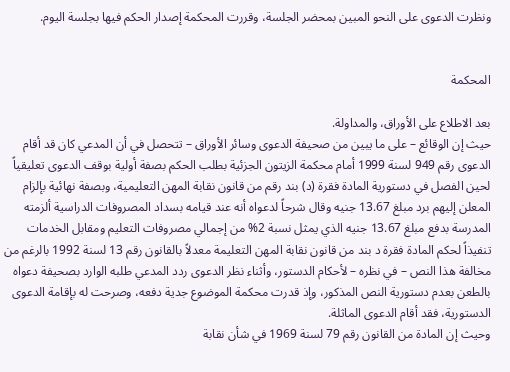ونظرت الدعوى على النحو المبين بمحضر الجلسة، وقررت المحكمة إصدار الحكم فيها بجلسة اليوم.


المحكمة

بعد الاطلاع على الأوراق، والمداولة.
حيث إن الوقائع – على ما يبين من صحيفة الدعوى وسائر الأوراق – تتحصل في أن المدعي كان قد أقام الدعوى رقم 949 لسنة 1999 أمام محكمة الزيتون الجزئية بطلب الحكم بصفة أولية بوقف الدعوى تعليقياً لحين الفصل في دستورية المادة فقرة (د) بند رقم من قانون نقابة المهن التعليمية، وبصفة نهائية بإلزام المعلن إليهم برد مبلغ 13.67 جنيه وقال شرحاً لدعواه أنه عند قيامه بسداد المصروفات الدراسية ألزمته المدرسة بدفع مبلغ 13.67 جنيه الذي يمثل نسبة 2% من إجمالي مصروفات التعليم ومقابل الخدمات تنفيذاً لحكم المادة فقرة د بند من قانون نقابة المهن التعليمة معدلاً بالقانون رقم 13 لسنة 1992 بالرغم من مخالفة هذا النص – في نظره – لأحكام الدستور، وأثناء نظر الدعوى ردد المدعي طلبه الوارد بصحيفة دعواه بالطعن بعدم دستورية النص المذكور، وإذ قدرت محكمة الموضوع جدية دفعه، وصرحت له بإقامة الدعوى الدستورية، فقد أقام الدعوى الماثلة.
وحيث إن المادة من القانون رقم 79 لسنة 1969 في شأن نقابة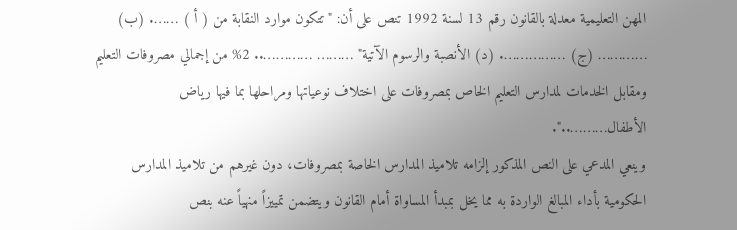المهن التعليمية معدلة بالقانون رقم 13 لسنة 1992 تنص على أن: "تتكون موارد النقابة من ( أ ) ……. (ب) ………… (ج) ……………. (د) الأنصبة والرسوم الآتية" ……… ………….. 2% من إجمالي مصروفات التعليم ومقابل الخدمات لمدارس التعليم الخاص بمصروفات على اختلاف نوعياتها ومراحلها بما فيها رياض الأطفال………..".
وينعي المدعي على النص المذكور إلزامه تلاميذ المدارس الخاصة بمصروفات، دون غيرهم من تلاميذ المدارس الحكومية بأداء المبالغ الواردة به مما يخل بمبدأ المساواة أمام القانون ويتضمن تمييزاً منهياً عنه بنص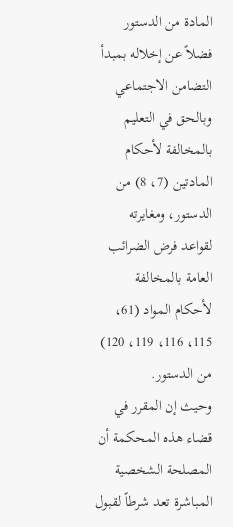المادة من الدستور فضلاً عن إخلاله بمبدأ التضامن الاجتماعي وبالحق في التعليم بالمخالفة لأحكام المادتين (7، 8) من الدستور، ومغايرته لقواعد فرض الضرائب العامة بالمخالفة لأحكام المواد (61، 115، 116، 119، 120) من الدستور.
وحيث إن المقرر في قضاء هذه المحكمة أن المصلحة الشخصية المباشرة تعد شرطاً لقبول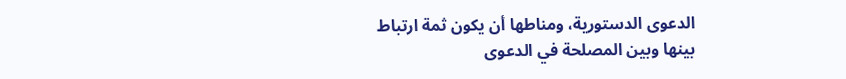الدعوى الدستورية، ومناطها أن يكون ثمة ارتباط بينها وبين المصلحة في الدعوى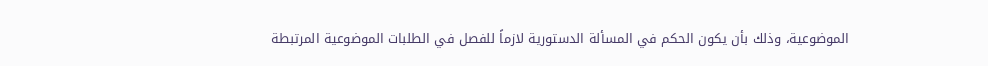الموضوعية، وذلك بأن يكون الحكم في المسألة الدستورية لازماً للفصل في الطلبات الموضوعية المرتبطة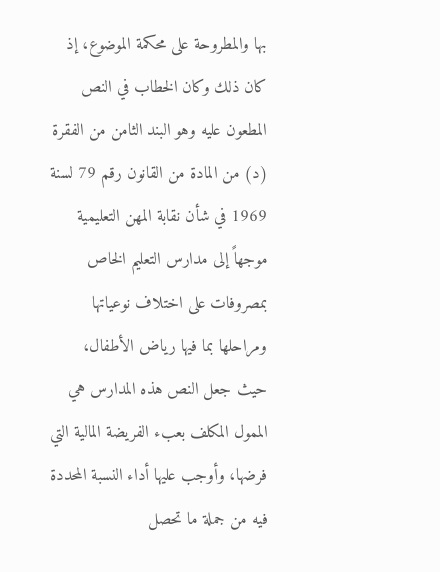بها والمطروحة على محكمة الموضوع، إذ كان ذلك وكان الخطاب في النص المطعون عليه وهو البند الثامن من الفقرة (د) من المادة من القانون رقم 79 لسنة 1969 في شأن نقابة المهن التعليمية موجهاً إلى مدارس التعليم الخاص بمصروفات على اختلاف نوعياتها ومراحلها بما فيها رياض الأطفال، حيث جعل النص هذه المدارس هي الممول المكلف بعبء الفريضة المالية التي فرضها، وأوجب عليها أداء النسبة المحددة فيه من جملة ما تحصل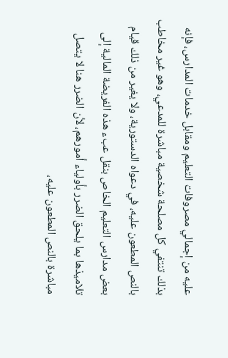عليه من إجمالي مصروفات التعليم ومقابل خدمات المدارس، فإنه بذلك تنتفي كل مصلحة شخصية مباشرة للمدعي، وهو غير مخاطب بالنص المطعون عليه، في دعواه الدستورية، ولا يغير من ذلك قيام بعض مدارس التعليم الخاص بنقل عبء هذه الفريضة المالية إلى تلاميذها بما يلحق الضرر بأولياء أمورهم، لأن الضرر هنا لا يتصل مباشرة بالنص المطعون عليه،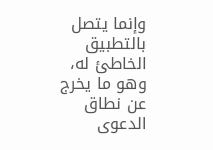وإنما يتصل بالتطبيق الخاطئ له، وهو ما يخرج عن نطاق الدعوى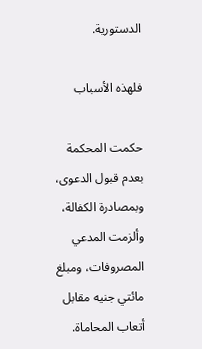الدستورية.

فلهذه الأسباب

حكمت المحكمة بعدم قبول الدعوى، وبمصادرة الكفالة، وألزمت المدعي المصروفات، ومبلغ مائتي جنيه مقابل أتعاب المحاماة.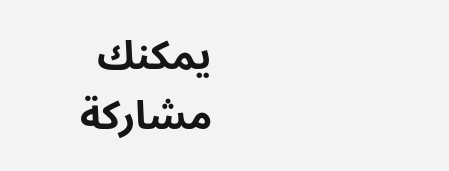يمكنك مشاركة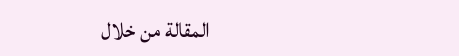المقالة من خلال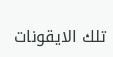تلك الايقونات